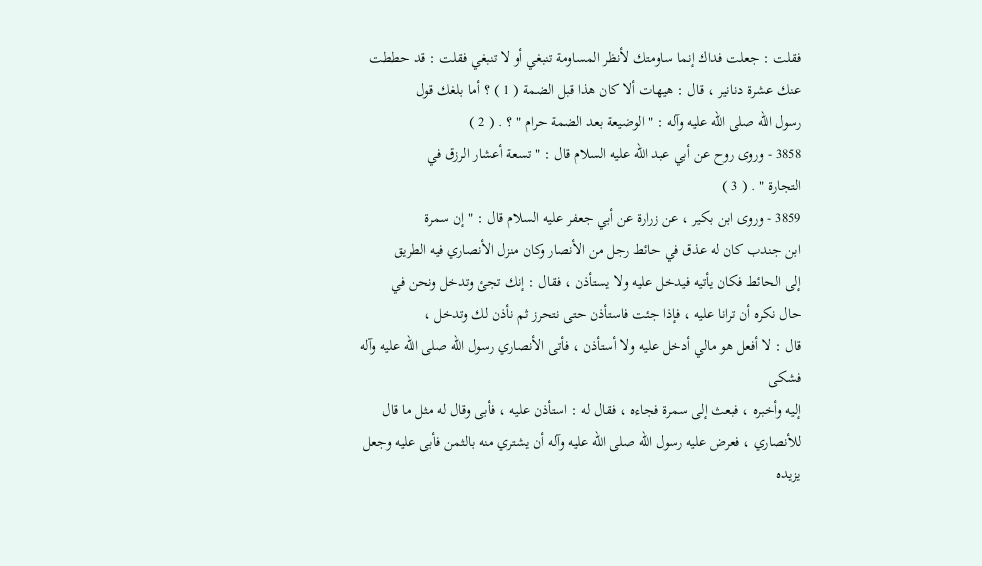فقلت : جعلت فداك إنما ساومتك لأنظر المساومة تنبغي أو لا تنبغي فقلت : قد حططت
عنك عشرة دنانير ، قال : هيهات ألا كان هذا قبل الضمة ( 1 ) ؟ أما بلغك قول
رسول الله صلى الله عليه وآله : " الوضيعة بعد الضمة حرام " ؟ . ( 2 )
3858 - وروى روح عن أبي عبد الله عليه السلام قال : " تسعة أعشار الرزق في
التجارة " . ( 3 )
3859 - وروى ابن بكير ، عن زرارة عن أبي جعفر عليه السلام قال : " إن سمرة
ابن جندب كان له عذق في حائط رجل من الأنصار وكان منزل الأنصاري فيه الطريق
إلى الحائط فكان يأتيه فيدخل عليه ولا يستأذن ، فقال : إنك تجئ وتدخل ونحن في
حال نكره أن ترانا عليه ، فإذا جئت فاستأذن حتى نتحرز ثم نأذن لك وتدخل ،
قال : لا أفعل هو مالي أدخل عليه ولا أستأذن ، فأتى الأنصاري رسول الله صلى الله عليه وآله فشكى
إليه وأخبره ، فبعث إلى سمرة فجاءه ، فقال له : استأذن عليه ، فأبى وقال له مثل ما قال
للأنصاري ، فعرض عليه رسول الله صلى الله عليه وآله أن يشتري منه بالثمن فأبى عليه وجعل
يزيده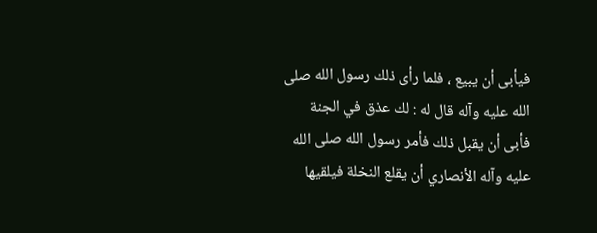فيأبى أن يبيع ، فلما رأى ذلك رسول الله صلى الله عليه وآله قال له : لك عذق في الجنة
فأبى أن يقبل ذلك فأمر رسول الله صلى الله عليه وآله الأنصاري أن يقلع النخلة فيلقيها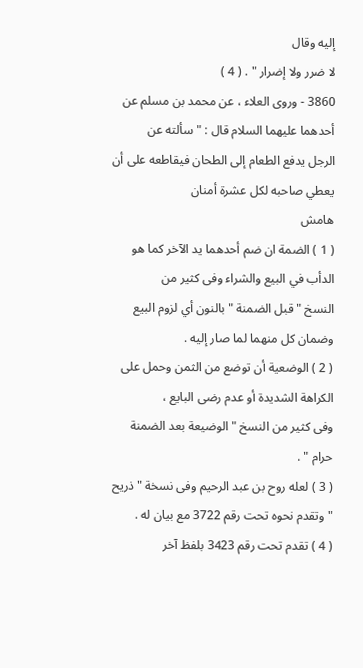إليه وقال
لا ضرر ولا إضرار " . ( 4 )
3860 - وروى العلاء ، عن محمد بن مسلم عن أحدهما عليهما السلام قال : " سألته عن
الرجل يدفع الطعام إلى الطحان فيقاطعه على أن يعطي صاحبه لكل عشرة أمنان
هامش
( 1 ) الضمة ان ضم أحدهما يد الآخر كما هو الدأب في البيع والشراء وفى كثير من
النسخ " قبل الضمنة " بالنون أي لزوم البيع وضمان كل منهما لما صار إليه .
( 2 ) الوضعية أن توضع من الثمن وحمل على الكراهة الشديدة أو عدم رضى البايع ،
وفى كثير من النسخ " الوضيعة بعد الضمنة حرام " .
( 3 ) لعله روح بن عبد الرحيم وفى نسخة " ذريح " وتقدم نحوه تحت رقم 3722 مع بيان له .
( 4 ) تقدم تحت رقم 3423 بلفظ آخر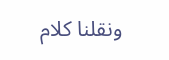ونقلنا كلام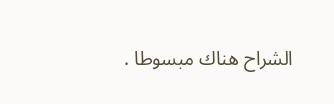الشراح هناك مبسوطا .